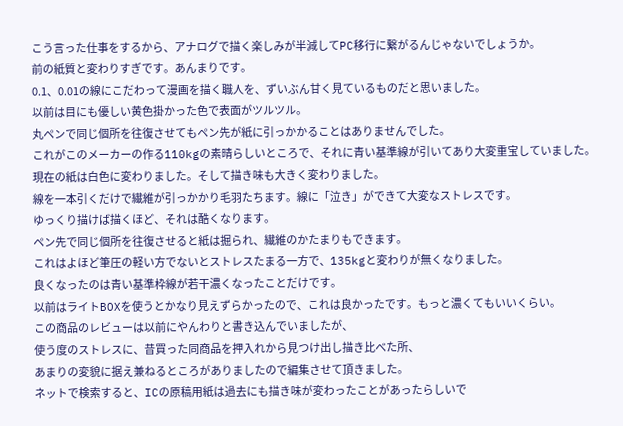こう言った仕事をするから、アナログで描く楽しみが半減してPC移行に繋がるんじゃないでしょうか。
前の紙質と変わりすぎです。あんまりです。
0.1、0.01の線にこだわって漫画を描く職人を、ずいぶん甘く見ているものだと思いました。
以前は目にも優しい黄色掛かった色で表面がツルツル。
丸ペンで同じ個所を往復させてもペン先が紙に引っかかることはありませんでした。
これがこのメーカーの作る110kgの素晴らしいところで、それに青い基準線が引いてあり大変重宝していました。
現在の紙は白色に変わりました。そして描き味も大きく変わりました。
線を一本引くだけで繊維が引っかかり毛羽たちます。線に「泣き」ができて大変なストレスです。
ゆっくり描けば描くほど、それは酷くなります。
ペン先で同じ個所を往復させると紙は掘られ、繊維のかたまりもできます。
これはよほど筆圧の軽い方でないとストレスたまる一方で、135kgと変わりが無くなりました。
良くなったのは青い基準枠線が若干濃くなったことだけです。
以前はライトBOXを使うとかなり見えずらかったので、これは良かったです。もっと濃くてもいいくらい。
この商品のレビューは以前にやんわりと書き込んでいましたが、
使う度のストレスに、昔買った同商品を押入れから見つけ出し描き比べた所、
あまりの変貌に据え兼ねるところがありましたので編集させて頂きました。
ネットで検索すると、ICの原稿用紙は過去にも描き味が変わったことがあったらしいで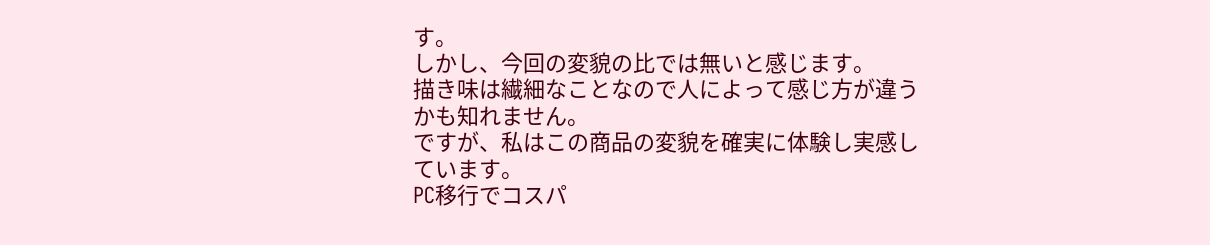す。
しかし、今回の変貌の比では無いと感じます。
描き味は繊細なことなので人によって感じ方が違うかも知れません。
ですが、私はこの商品の変貌を確実に体験し実感しています。
PC移行でコスパ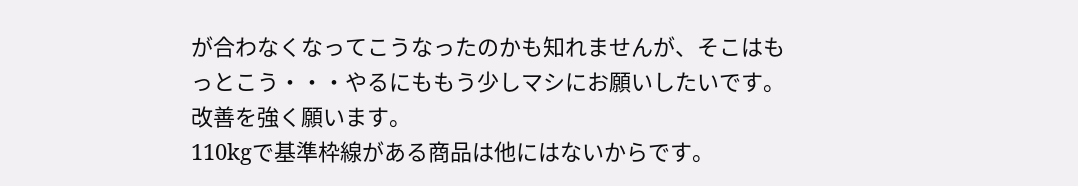が合わなくなってこうなったのかも知れませんが、そこはもっとこう・・・やるにももう少しマシにお願いしたいです。
改善を強く願います。
110kgで基準枠線がある商品は他にはないからです。